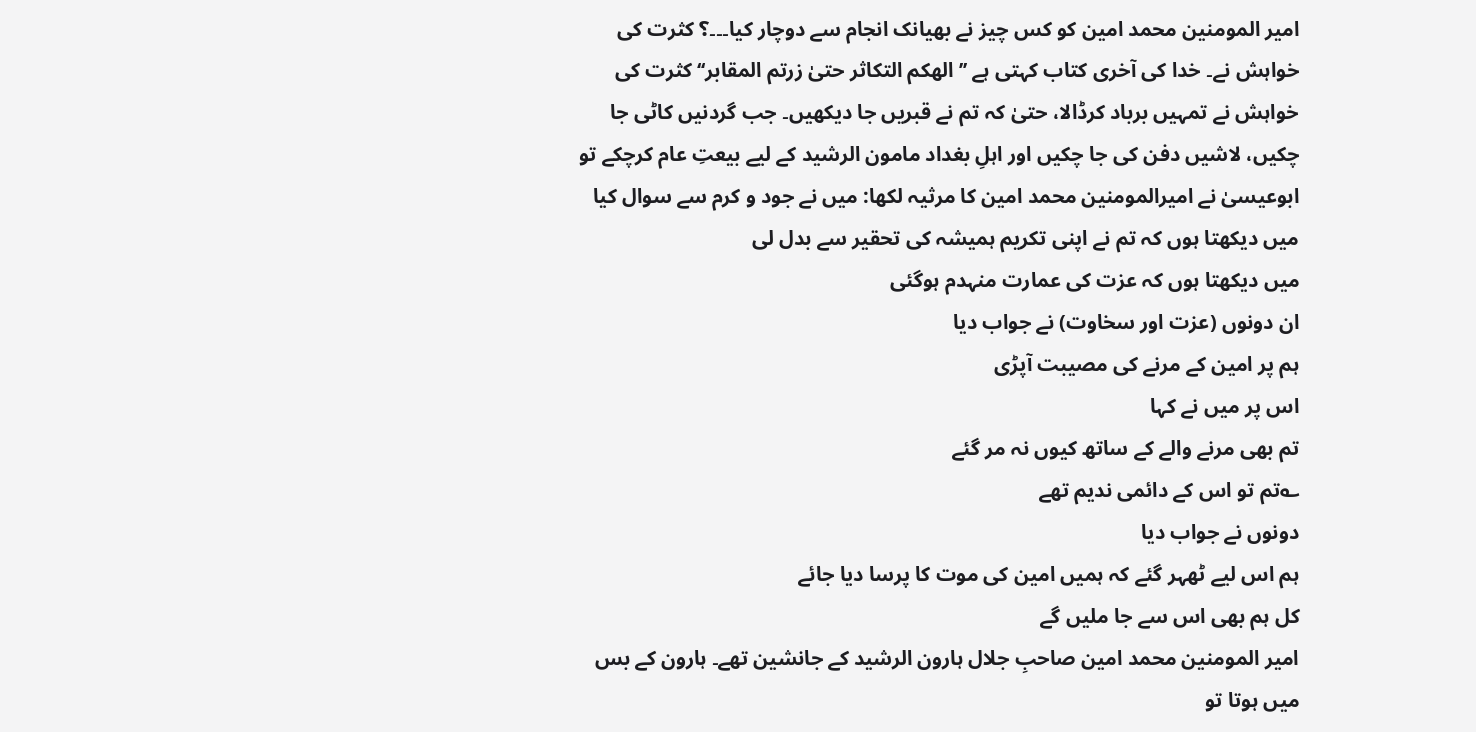امیر المومنین محمد امین کو کس چیز نے بھیانک انجام سے دوچار کیا۔۔۔؟ کثرت کی خواہش نے۔ خدا کی آخری کتاب کہتی ہے ’’الھکم التکاثر حتیٰ زرتم المقابر‘‘ کثرت کی خواہش نے تمہیں برباد کرڈالا، حتیٰ کہ تم نے قبریں جا دیکھیں۔ جب گردنیں کاٹی جا چکیں، لاشیں دفن کی جا چکیں اور اہلِ بغداد مامون الرشید کے لیے بیعتِ عام کرچکے تو ابوعیسیٰ نے امیرالمومنین محمد امین کا مرثیہ لکھا: میں نے جود و کرم سے سوال کیا
میں دیکھتا ہوں کہ تم نے اپنی تکریم ہمیشہ کی تحقیر سے بدل لی
میں دیکھتا ہوں کہ عزت کی عمارت منہدم ہوگئی
ان دونوں (عزت اور سخاوت) نے جواب دیا
ہم پر امین کے مرنے کی مصیبت آپڑی
اس پر میں نے کہا
تم بھی مرنے والے کے ساتھ کیوں نہ مر گئے
؎تم تو اس کے دائمی ندیم تھے
دونوں نے جواب دیا
ہم اس لیے ٹھہر گئے کہ ہمیں امین کی موت کا پرسا دیا جائے
کل ہم بھی اس سے جا ملیں گے
امیر المومنین محمد امین صاحبِ جلال ہارون الرشید کے جانشین تھے۔ ہارون کے بس میں ہوتا تو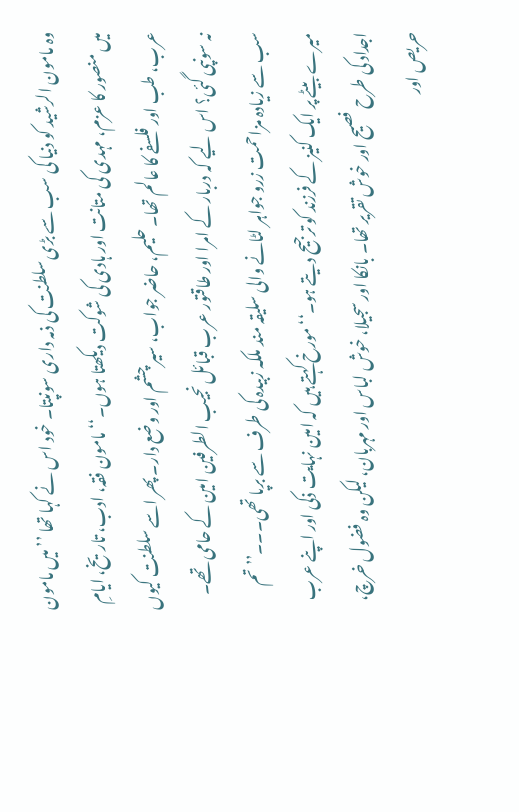وہ مامون الرشید کو دنیا کی سب سے بڑی سلطنت کی ذمہ داری سونپتا۔ خود اس نے کہا تھا ’’میں مامون میں منصور کا عزم، مہدی کی متانت اور ہادی کی شوکت دیکھتا ہوں۔‘‘ مامون فقہ، ادب، تاریخ، ایامِ عرب، طب اور فلسفے کا عالم تھا۔ حلیم، حاضر جواب، سیر چشم اور وضع دار۔ پھر اسے سلطنت کیوں نہ سونپی گئی؟ اس لیے کہ دربار کے امرا اور طاقتور عرب قبائل نجیب الطرفین امین کے حامی تھے۔ سب سے زیادہ مزاحمت زرو جواہر لٹانے والی سلیقہ مند ملکہ زبیدہ کی طرف سے برپا تھی۔۔۔’’تم میرے بیٹے پر ایک کنیز کے فرزند کو ترجیح دیتے ہو۔‘‘ مورخ کہتے ہیں کہ امین نہایت ذکی اور اپنے عرب اجداد کی طرح فصیح اور خوش تقریر تھا۔ بانکا اور سجیلا، خوش لباس اور مہربان، لیکن وہ فضول خرچ، حریص اور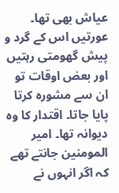عیاش بھی تھا۔ عورتیں اس کے گرد و پیش گھومتی رہتیں اور بعض اوقات تو ان سے مشورہ کرتا پایا جاتا۔ اقتدار کا وہ دیوانہ تھا۔ امیر المومنین جانتے تھے کہ اگر انہوں نے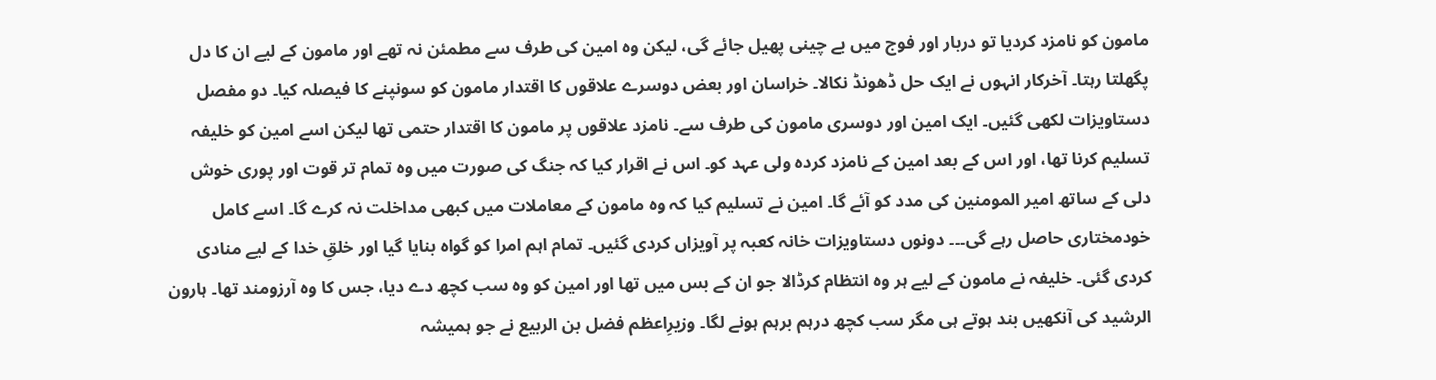مامون کو نامزد کردیا تو دربار اور فوج میں بے چینی پھیل جائے گی، لیکن وہ امین کی طرف سے مطمئن نہ تھے اور مامون کے لیے ان کا دل پگھلتا رہتا۔ آخرکار انہوں نے ایک حل ڈھونڈ نکالا۔ خراسان اور بعض دوسرے علاقوں کا اقتدار مامون کو سونپنے کا فیصلہ کیا۔ دو مفصل دستاویزات لکھی گئیں۔ ایک امین اور دوسری مامون کی طرف سے۔ نامزد علاقوں پر مامون کا اقتدار حتمی تھا لیکن اسے امین کو خلیفہ تسلیم کرنا تھا، اور اس کے بعد امین کے نامزد کردہ ولی عہد کو۔ اس نے اقرار کیا کہ جنگ کی صورت میں وہ تمام تر قوت اور پوری خوش دلی کے ساتھ امیر المومنین کی مدد کو آئے گا۔ امین نے تسلیم کیا کہ وہ مامون کے معاملات میں کبھی مداخلت نہ کرے گا۔ اسے کامل خودمختاری حاصل رہے گی۔۔۔ دونوں دستاویزات خانہ کعبہ پر آویزاں کردی گئیں۔ تمام اہم امرا کو گواہ بنایا گیا اور خلقِ خدا کے لیے منادی کردی گئی۔ خلیفہ نے مامون کے لیے ہر وہ انتظام کرڈالا جو ان کے بس میں تھا اور امین کو وہ سب کچھ دے دیا، جس کا وہ آرزومند تھا۔ ہارون الرشید کی آنکھیں بند ہوتے ہی مگر سب کچھ درہم برہم ہونے لگا۔ وزیرِاعظم فضل بن الربیع نے جو ہمیشہ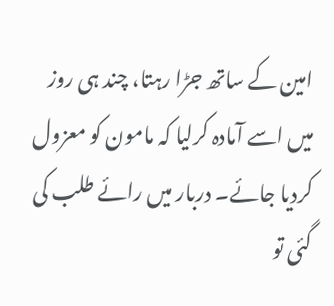امین کے ساتھ جڑا رہتا، چند ہی روز میں اسے آمادہ کرلیا کہ مامون کو معزول کردیا جائے۔ دربار میں رائے طلب کی گئی تو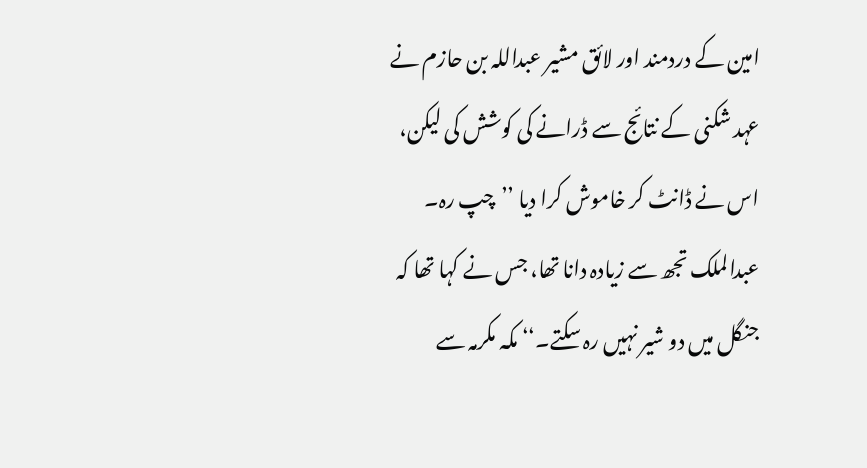امین کے دردمند اور لائق مشیر عبداللہ بن حازم نے عہد شکنی کے نتائج سے ڈرانے کی کوشش کی لیکن، اس نے ڈانٹ کر خاموش کرا دیا ’’چپ رہ۔ عبدالملک تجھ سے زیادہ دانا تھا، جس نے کہا تھا کہ جنگل میں دو شیر نہیں رہ سکتے۔‘‘ مکہ مکرمہ سے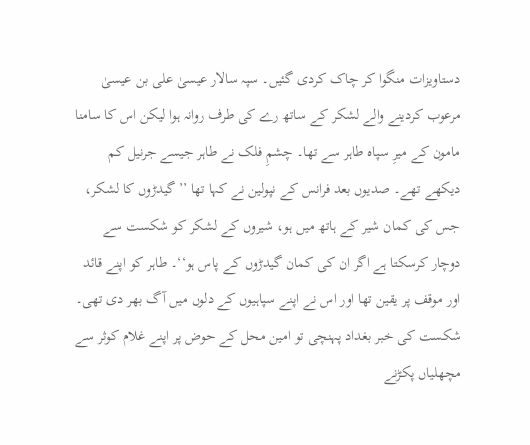دستاویزات منگوا کر چاک کردی گئیں۔ سپہ سالار عیسیٰ علی بن عیسیٰ مرعوب کردینے والے لشکر کے ساتھ رے کی طرف روانہ ہوا لیکن اس کا سامنا مامون کے میرِ سپاہ طاہر سے تھا۔ چشمِ فلک نے طاہر جیسے جرنیل کم دیکھے تھے۔ صدیوں بعد فرانس کے نپولین نے کہا تھا ’’گیدڑوں کا لشکر، جس کی کمان شیر کے ہاتھ میں ہو، شیروں کے لشکر کو شکست سے دوچار کرسکتا ہے اگر ان کی کمان گیدڑوں کے پاس ہو‘‘۔ طاہر کو اپنے قائد اور موقف پر یقین تھا اور اس نے اپنے سپاہیوں کے دلوں میں آگ بھر دی تھی۔ شکست کی خبر بغداد پہنچی تو امین محل کے حوض پر اپنے غلام کوثر سے مچھلیاں پکڑنے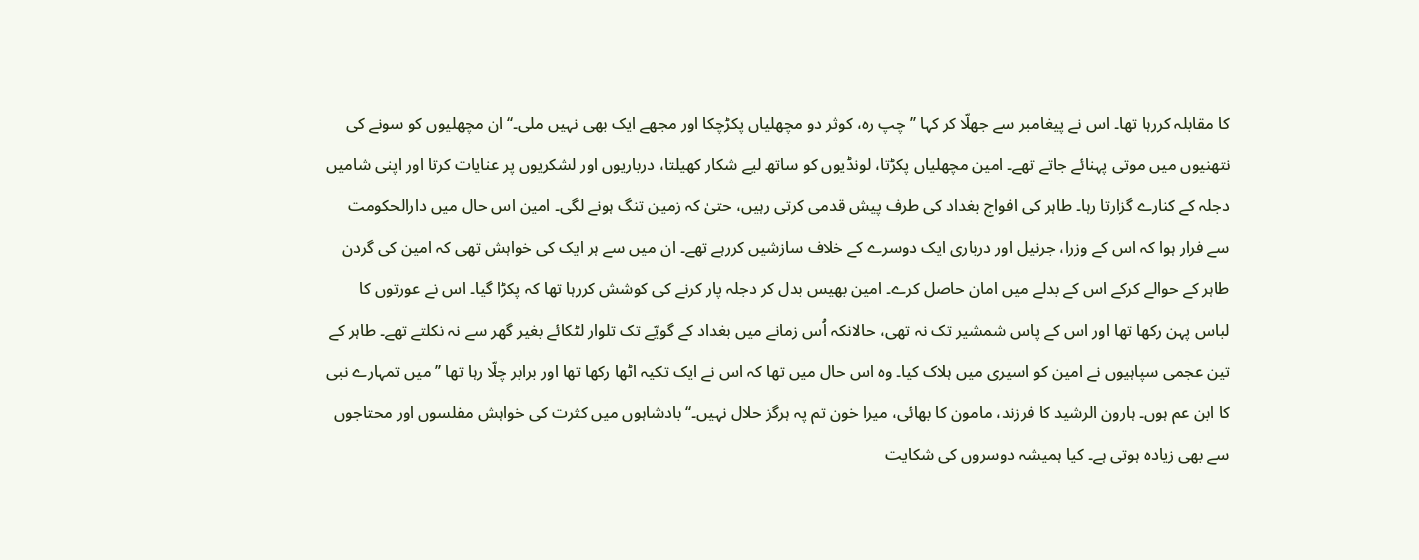کا مقابلہ کررہا تھا۔ اس نے پیغامبر سے جھلّا کر کہا ’’چپ رہ، کوثر دو مچھلیاں پکڑچکا اور مجھے ایک بھی نہیں ملی۔‘‘ ان مچھلیوں کو سونے کی نتھنیوں میں موتی پہنائے جاتے تھے۔ امین مچھلیاں پکڑتا، لونڈیوں کو ساتھ لیے شکار کھیلتا، درباریوں اور لشکریوں پر عنایات کرتا اور اپنی شامیں دجلہ کے کنارے گزارتا رہا۔ طاہر کی افواج بغداد کی طرف پیش قدمی کرتی رہیں، حتیٰ کہ زمین تنگ ہونے لگی۔ امین اس حال میں دارالحکومت سے فرار ہوا کہ اس کے وزرا، جرنیل اور درباری ایک دوسرے کے خلاف سازشیں کررہے تھے۔ ان میں سے ہر ایک کی خواہش تھی کہ امین کی گردن طاہر کے حوالے کرکے اس کے بدلے میں امان حاصل کرے۔ امین بھیس بدل کر دجلہ پار کرنے کی کوشش کررہا تھا کہ پکڑا گیا۔ اس نے عورتوں کا لباس پہن رکھا تھا اور اس کے پاس شمشیر تک نہ تھی، حالانکہ اُس زمانے میں بغداد کے گویّے تک تلوار لٹکائے بغیر گھر سے نہ نکلتے تھے۔ طاہر کے تین عجمی سپاہیوں نے امین کو اسیری میں ہلاک کیا۔ وہ اس حال میں تھا کہ اس نے ایک تکیہ اٹھا رکھا تھا اور برابر چلّا رہا تھا ’’میں تمہارے نبی کا ابن عم ہوں۔ ہارون الرشید کا فرزند، مامون کا بھائی، میرا خون تم پہ ہرگز حلال نہیں۔‘‘ بادشاہوں میں کثرت کی خواہش مفلسوں اور محتاجوں سے بھی زیادہ ہوتی ہے۔ کیا ہمیشہ دوسروں کی شکایت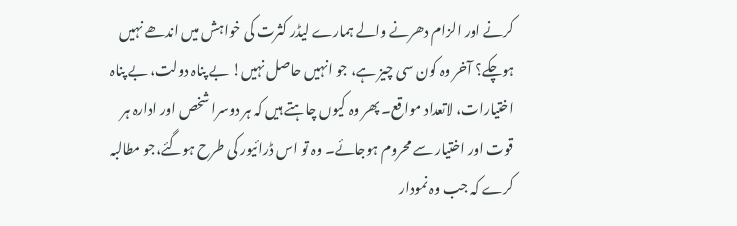کرنے اور الزام دھرنے والے ہمارے لیڈر کثرت کی خواہش میں اندھے نہیں ہوچکے؟ آخر وہ کون سی چیز ہے، جو انہیں حاصل نہیں! بے پناہ دولت، بے پناہ اختیارات، لاتعداد مواقع۔ پھر وہ کیوں چاہتے ہیں کہ ہر دوسرا شخص اور ادارہ ہر قوت اور اختیار سے محروم ہوجائے۔ وہ تو اس ڈرائیور کی طرح ہوگئے،جو مطالبہ کرے کہ جب وہ نمودار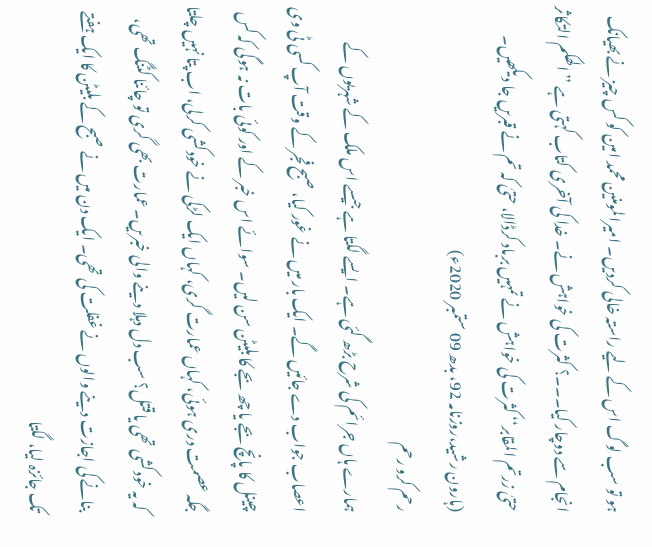ہو تو سب لوگ اس کے لیے راستہ خالی کردیں۔ امیرالمومنین محمد امین کو کس چیز نے بھیانک انجام سے دوچار کیا۔۔۔؟ کثرت کی خواہش نے۔ خدا کی آخری کتاب کہتی ہے ’’الھکم التکاثر حتیٰ زرتم المقابر‘‘ کثرت کی خواہش نے تمہیں برباد کرڈالا، حتیٰ کہ تم نے قبریں جا دیکھیں۔
(ہارون رشید،روزنامہ 92، بدھ 09 ستمبر 2020ء)
رحم کرو رحم
ہمارے ہاں جرائم کی شرح بڑھ گئی ہے۔ ایسے لگتا ہے جیسے اس ملک کے شہریوں کے اعصاب جواب دے جائیں گے۔ ایک بار میں نے غور کیا، صبح فجر کے وقت آپ کسی ٹی وی چینل کا پانچ بجے یا چھ بجے کا بلیٹن سن لیں۔ سوائے اس خبر کے اور کوئی بات نہ ہوگی کہ کس جگہ عصمت دری ہوئی، کہاں عمارت گری، کہاں ایک لڑکی نے خودکشی کرلی، اب پتا نہیں چلتا کہ یہ خودکشی تھی یا قتل؟ سب دل دہلا دینے والی خبریں۔ عمارت بھی گری تو چائنا کٹنگ تھی، بنانے کی اجازت دینے والوں نے غفلت کی تھی۔ ایک دن میں نے صبح کے بلیٹن کا ایک ہفتے تک جائزہ لیا، لگتا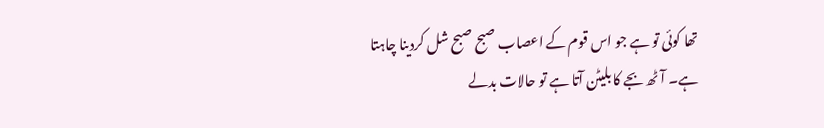تھا کوئی تو ہے جو اس قوم کے اعصاب صبح صبح شل کردینا چاہتا ہے۔ آٹھ بجے کا بلیٹن آتا ہے تو حالات بدلے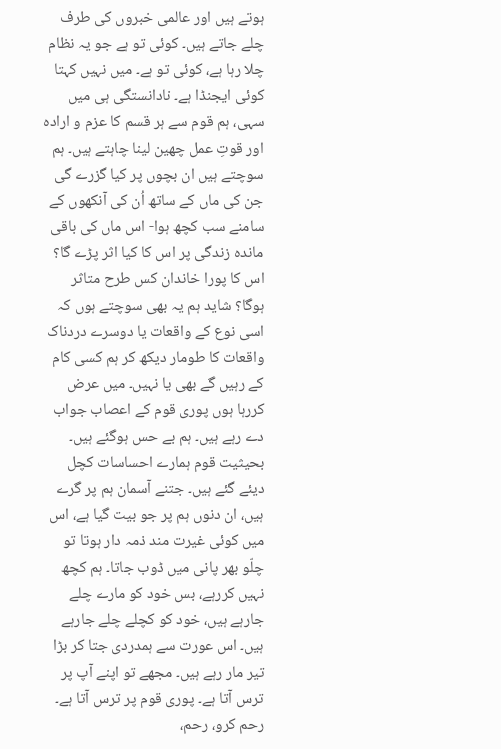ہوتے ہیں اور عالمی خبروں کی طرف چلے جاتے ہیں۔ کوئی تو ہے جو یہ نظام چلا رہا ہے، کوئی تو ہے۔ میں نہیں کہتا کوئی ایجنڈا ہے۔ نادانستگی ہی میں سہی، ہم قوم سے ہر قسم کا عزم و ارادہ اور قوتِ عمل چھین لینا چاہتے ہیں۔ ہم سوچتے ہیں ان بچوں پر کیا گزرے گی جن کی ماں کے ساتھ اُن کی آنکھوں کے سامنے سب کچھ ہوا- اس ماں کی باقی ماندہ زندگی پر اس کا کیا اثر پڑے گا؟ اس کا پورا خاندان کس طرح متاثر ہوگا؟ شاید ہم یہ بھی سوچتے ہوں کہ اسی نوع کے واقعات یا دوسرے دردناک واقعات کا طومار دیکھ کر ہم کسی کام کے رہیں گے بھی یا نہیں۔ میں عرض کررہا ہوں پوری قوم کے اعصاب جواب دے رہے ہیں۔ ہم بے حس ہوگئے ہیں۔ بحیثیت قوم ہمارے احساسات کچل دیئے گئے ہیں۔ جتنے آسمان ہم پر گرے ہیں، ان دنوں ہم پر جو بیت گیا ہے، اس میں کوئی غیرت مند ذمہ دار ہوتا تو چلّو بھر پانی میں ڈوب جاتا۔ ہم کچھ نہیں کررہے، بس خود کو مارے چلے جارہے ہیں، خود کو کچلے چلے جارہے ہیں۔ اس عورت سے ہمدردی جتا کر بڑا تیر مار رہے ہیں۔ مجھے تو اپنے آپ پر ترس آتا ہے۔ پوری قوم پر ترس آتا ہے۔ رحم کرو، رحم،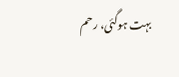بہت ہوگئی، رحم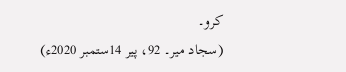کرو۔
(سجاد میر۔ 92، پیر 14ستمبر 2020ء)